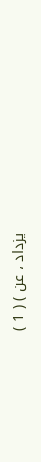يزداد ، عن ) ( 1 )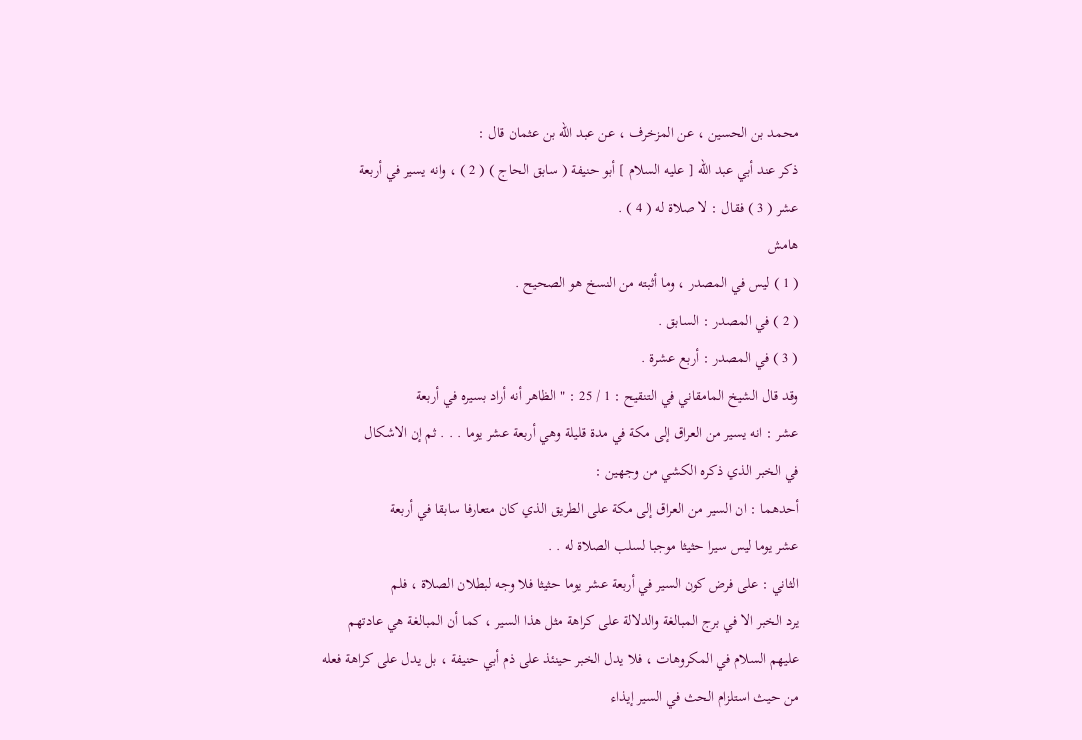محمد بن الحسين ، عن المزخرف ، عن عبد الله بن عثمان قال :
ذكر عند أبي عبد الله [ عليه السلام ] أبو حنيفة ( سابق الحاج ) ( 2 ) ، وانه يسير في أربعة
عشر ( 3 ) فقال : لا صلاة له ( 4 ) .
هامش
( 1 ) ليس في المصدر ، وما أثبته من النسخ هو الصحيح .
( 2 ) في المصدر : السابق .
( 3 ) في المصدر : أربع عشرة .
وقد قال الشيخ المامقاني في التنقيح : 1 / 25 : " الظاهر أنه أراد بسيره في أربعة
عشر : انه يسير من العراق إلى مكة في مدة قليلة وهي أربعة عشر يوما . . . ثم إن الاشكال
في الخبر الذي ذكره الكشي من وجهين :
أحدهما : ان السير من العراق إلى مكة على الطريق الذي كان متعارفا سابقا في أربعة
عشر يوما ليس سيرا حثيثا موجبا لسلب الصلاة له . .
الثاني : على فرض كون السير في أربعة عشر يوما حثيثا فلا وجه لبطلان الصلاة ، فلم
يرد الخبر الا في برج المبالغة والدلالة على كراهة مثل هذا السير ، كما أن المبالغة هي عادتهم
عليهم السلام في المكروهات ، فلا يدل الخبر حينئذ على ذم أبي حنيفة ، بل يدل على كراهة فعله
من حيث استلزام الحث في السير إيذاء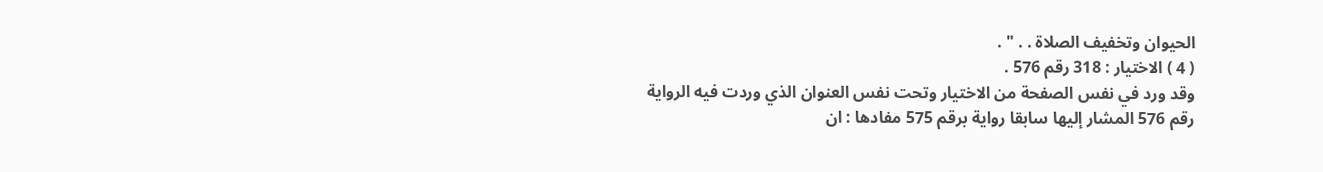الحيوان وتخفيف الصلاة . . " .
( 4 ) الاختيار : 318 رقم 576 .
وقد ورد في نفس الصفحة من الاختيار وتحت نفس العنوان الذي وردت فيه الرواية
رقم 576 المشار إليها سابقا رواية برقم 575 مفادها : ان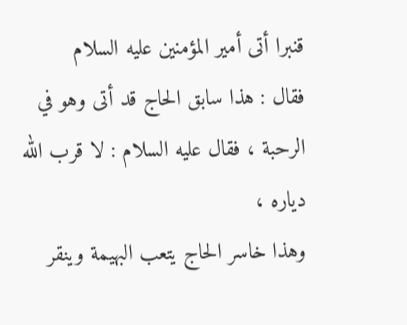قنبرا أتى أمير المؤمنين عليه السلام
فقال : هذا سابق الحاج قد أتى وهو في الرحبة ، فقال عليه السلام : لا قرب الله دياره ،
وهذا خاسر الحاج يتعب البهيمة وينقر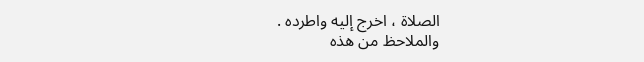الصلاة ، اخرج إليه واطرده .
والملاحظ من هذه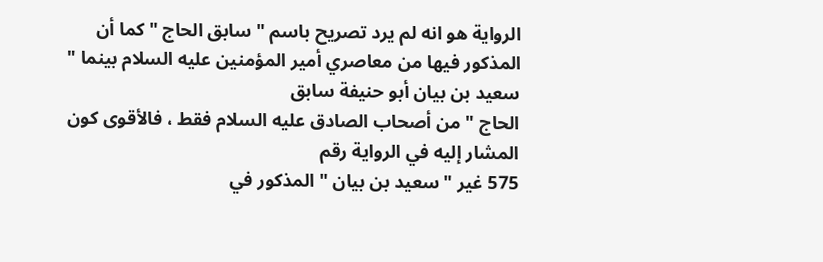الرواية هو انه لم يرد تصريح باسم " سابق الحاج " كما أن
المذكور فيها من معاصري أمير المؤمنين عليه السلام بينما " سعيد بن بيان أبو حنيفة سابق
الحاج " من أصحاب الصادق عليه السلام فقط ، فالأقوى كون المشار إليه في الرواية رقم
575 غير " سعيد بن بيان " المذكور في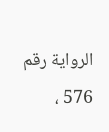الرواية رقم 576 ،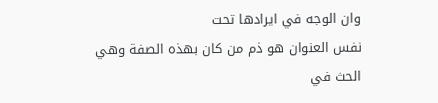وان الوجه في ايرادها تحت
نفس العنوان هو ذم من كان بهذه الصفة وهي الحث في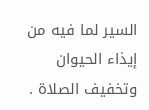السير لما فيه من إيذاء الحيوان
وتخفيف الصلاة .